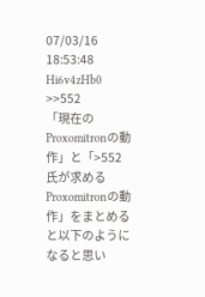07/03/16 18:53:48 Hi6v4zHb0
>>552
「現在のProxomitronの動作」と「>552氏が求めるProxomitronの動作」をまとめると以下のようになると思い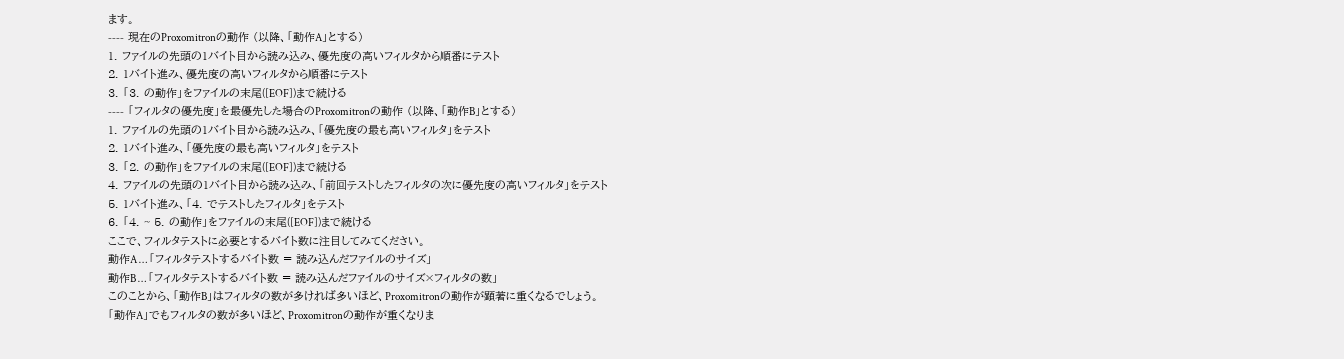ます。
---- 現在のProxomitronの動作 (以降、「動作A」とする)
1. ファイルの先頭の1バイト目から読み込み、優先度の高いフィルタから順番にテスト
2. 1バイト進み、優先度の高いフィルタから順番にテスト
3. 「3. の動作」をファイルの末尾([EOF])まで続ける
---- 「フィルタの優先度」を最優先した場合のProxomitronの動作 (以降、「動作B」とする)
1. ファイルの先頭の1バイト目から読み込み、「優先度の最も高いフィルタ」をテスト
2. 1バイト進み、「優先度の最も高いフィルタ」をテスト
3. 「2. の動作」をファイルの末尾([EOF])まで続ける
4. ファイルの先頭の1バイト目から読み込み、「前回テストしたフィルタの次に優先度の高いフィルタ」をテスト
5. 1バイト進み、「4. でテストしたフィルタ」をテスト
6. 「4. ~ 5. の動作」をファイルの末尾([EOF])まで続ける
ここで、フィルタテストに必要とするバイト数に注目してみてください。
動作A … 「フィルタテストするバイト数 = 読み込んだファイルのサイズ」
動作B … 「フィルタテストするバイト数 = 読み込んだファイルのサイズ×フィルタの数」
このことから、「動作B」はフィルタの数が多ければ多いほど、Proxomitronの動作が顕著に重くなるでしょう。
「動作A」でもフィルタの数が多いほど、Proxomitronの動作が重くなりま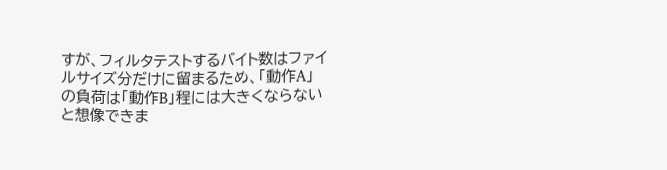すが、フィルタテストするバイト数はファイルサイズ分だけに留まるため、「動作A」の負荷は「動作B」程には大きくならないと想像できま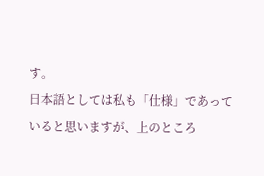す。
日本語としては私も「仕様」であっていると思いますが、上のところ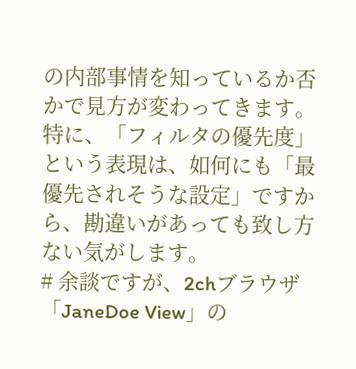の内部事情を知っているか否かで見方が変わってきます。
特に、「フィルタの優先度」という表現は、如何にも「最優先されそうな設定」ですから、勘違いがあっても致し方ない気がします。
# 余談ですが、2chブラウザ「JaneDoe View」の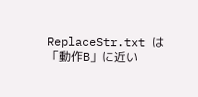ReplaceStr.txt は「動作B」に近い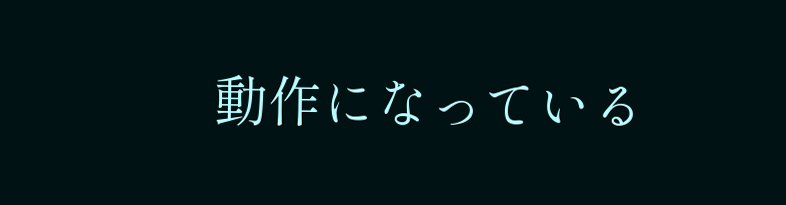動作になっている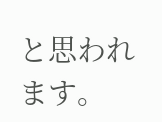と思われます。